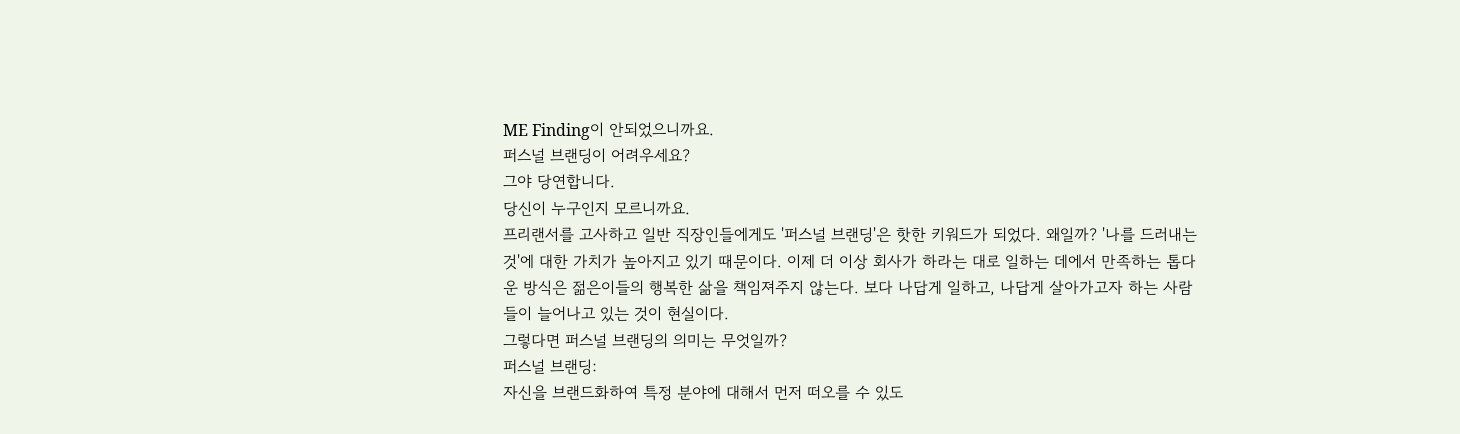ME Finding이 안되었으니까요.
퍼스널 브랜딩이 어려우세요?
그야 당연합니다.
당신이 누구인지 모르니까요.
프리랜서를 고사하고 일반 직장인들에게도 '퍼스널 브랜딩'은 핫한 키워드가 되었다. 왜일까? '나를 드러내는 것'에 대한 가치가 높아지고 있기 때문이다. 이제 더 이상 회사가 하라는 대로 일하는 데에서 만족하는 톱다운 방식은 젊은이들의 행복한 삶을 책임져주지 않는다. 보다 나답게 일하고, 나답게 살아가고자 하는 사람들이 늘어나고 있는 것이 현실이다.
그렇다면 퍼스널 브랜딩의 의미는 무엇일까?
퍼스널 브랜딩:
자신을 브랜드화하여 특정 분야에 대해서 먼저 떠오를 수 있도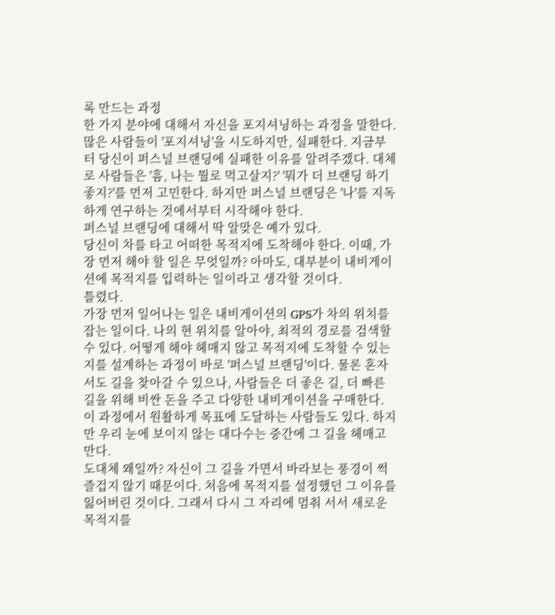록 만드는 과정
한 가지 분야에 대해서 자신을 포지셔닝하는 과정을 말한다. 많은 사람들이 '포지셔닝'을 시도하지만, 실패한다. 지금부터 당신이 퍼스널 브랜딩에 실패한 이유를 알려주겠다. 대체로 사람들은 '흠, 나는 뭘로 먹고살지?' '뭐가 더 브랜딩 하기 좋지?'를 먼저 고민한다. 하지만 퍼스널 브랜딩은 '나'를 지독하게 연구하는 것에서부터 시작해야 한다.
퍼스널 브랜딩에 대해서 딱 알맞은 예가 있다.
당신이 차를 타고 어떠한 목적지에 도착해야 한다. 이때, 가장 먼저 해야 할 일은 무엇일까? 아마도, 대부분이 내비게이션에 목적지를 입력하는 일이라고 생각할 것이다.
틀렸다.
가장 먼저 일어나는 일은 내비게이션의 GPS가 차의 위치를 잡는 일이다. 나의 현 위치를 알아야, 최적의 경로를 검색할 수 있다. 어떻게 해야 헤매지 않고 목적지에 도착할 수 있는지를 설계하는 과정이 바로 '퍼스널 브랜딩'이다. 물론 혼자서도 길을 찾아갈 수 있으나, 사람들은 더 좋은 길, 더 빠른 길을 위해 비싼 돈을 주고 다양한 내비게이션을 구매한다. 이 과정에서 원활하게 목표에 도달하는 사람들도 있다. 하지만 우리 눈에 보이지 않는 대다수는 중간에 그 길을 헤매고 만다.
도대체 왜일까? 자신이 그 길을 가면서 바라보는 풍경이 썩 즐겁지 않기 때문이다. 처음에 목적지를 설정했던 그 이유를 잃어버린 것이다. 그래서 다시 그 자리에 멈춰 서서 새로운 목적지를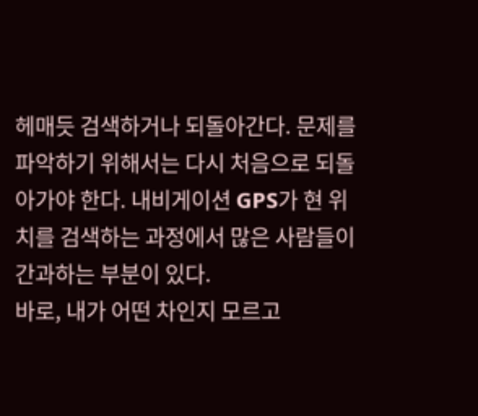헤매듯 검색하거나 되돌아간다. 문제를 파악하기 위해서는 다시 처음으로 되돌아가야 한다. 내비게이션 GPS가 현 위치를 검색하는 과정에서 많은 사람들이 간과하는 부분이 있다.
바로, 내가 어떤 차인지 모르고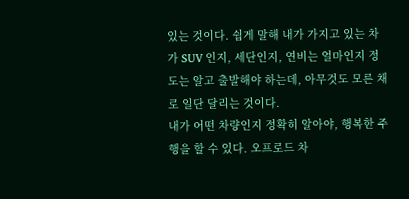있는 것이다. 쉽게 말해 내가 가지고 있는 차가 SUV 인지, 세단인지, 연비는 얼마인지 정도는 알고 출발해야 하는데, 아무것도 모른 채로 일단 달리는 것이다.
내가 어떤 차량인지 정확히 알아야, 행복한 주행을 할 수 있다. 오프로드 차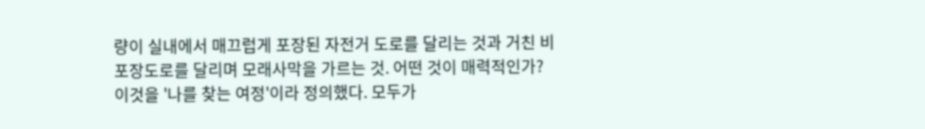량이 실내에서 매끄럽게 포장된 자전거 도로를 달리는 것과 거친 비포장도로를 달리며 모래사막을 가르는 것. 어떤 것이 매력적인가?
이것을 '나를 찾는 여정'이라 정의했다. 모두가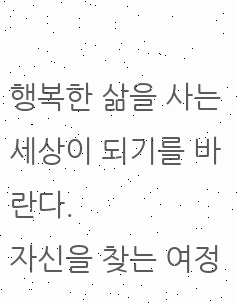행복한 삶을 사는 세상이 되기를 바란다.
자신을 찾는 여정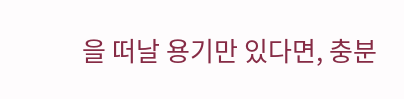을 떠날 용기만 있다면, 충분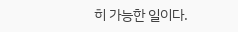히 가능한 일이다.